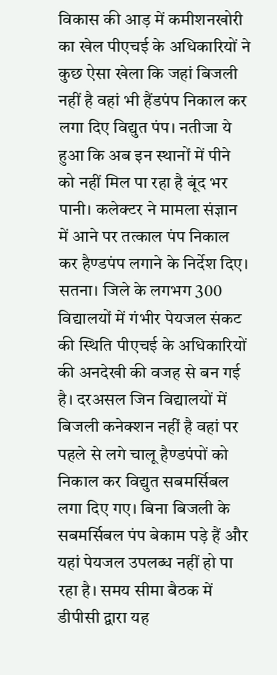विकास की आड़ में कमीशनखोरी का खेल पीएचई के अधिकारियों ने कुछ ऐसा खेला कि जहां बिजली नहीं है वहां भी हैंडपंप निकाल कर लगा दिए विद्युत पंप। नतीजा ये हुआ कि अब इन स्थानों में पीने को नहीं मिल पा रहा है बूंद भर पानी। कलेक्टर ने मामला संज्ञान में आने पर तत्काल पंप निकाल कर हैण्डपंप लगाने के निर्देश दिए।
सतना। जिले के लगभग 300 विद्यालयों में गंभीर पेयजल संकट की स्थिति पीएचई के अधिकारियों की अनदेखी की वजह से बन गई है। दरअसल जिन विद्यालयों में बिजली कनेक्शन नहीं है वहां पर पहले से लगे चालू हैण्डपंपों को निकाल कर विद्युत सबमर्सिबल लगा दिए गए। बिना बिजली के सबमर्सिबल पंप बेकाम पड़े हैं और यहां पेयजल उपलब्ध नहीं हो पा रहा है। समय सीमा बैठक में डीपीसी द्वारा यह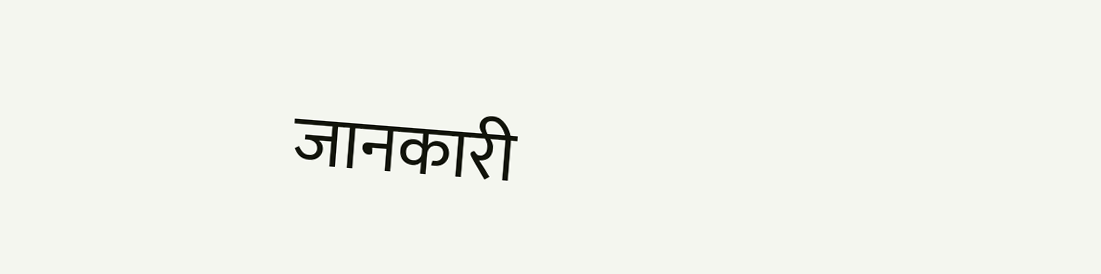जानकारी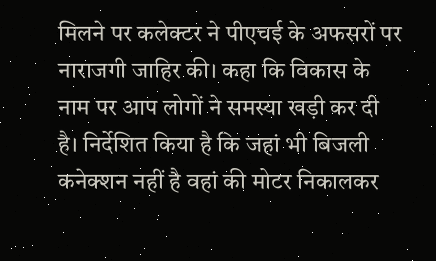मिलने पर कलेक्टर ने पीएचई के अफसरों पर नाराजगी जाहिर की। कहा कि विकास के नाम पर आप लोगों ने समस्या खड़ी कर दी है। निर्देशित किया है कि जहां भी बिजली कनेक्शन नहीं है वहां की मोटर निकालकर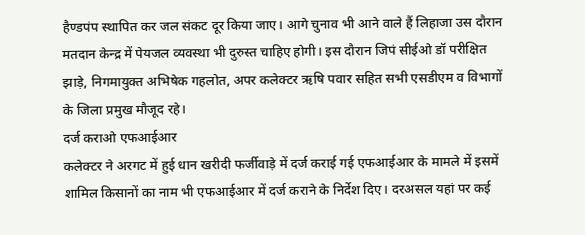हैण्डपंप स्थापित कर जल संकट दूर किया जाए। आगे चुनाव भी आने वाले हैं लिहाजा उस दौरान मतदान केन्द्र में पेयजल व्यवस्था भी दुरुस्त चाहिए होगी। इस दौरान जिपं सीईओ डॉ परीक्षित झाड़े, निगमायुक्त अभिषेक गहलोत, अपर कलेक्टर ऋषि पवार सहित सभी एसडीएम व विभागों के जिला प्रमुख मौजूद रहे।
दर्ज कराओ एफआईआर
कलेक्टर ने अरगट में हुई धान खरीदी फर्जीवाड़े में दर्ज कराई गई एफआईआर के मामले में इसमें शामिल किसानों का नाम भी एफआईआर में दर्ज कराने के निर्देश दिए। दरअसल यहां पर कई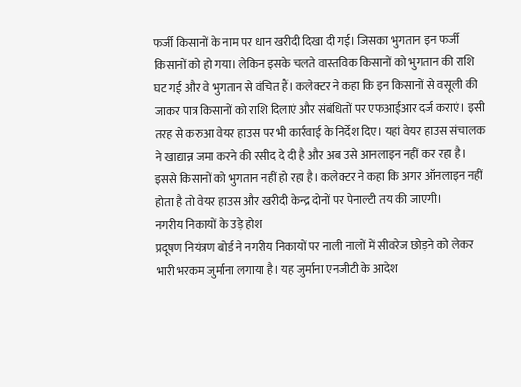फर्जी किसानों के नाम पर धान खरीदी दिखा दी गई। जिसका भुगतान इन फर्जी किसानों को हो गया। लेकिन इसके चलते वास्तविक किसानों को भुगतान की राशि घट गई और वे भुगतान से वंचित हैं। कलेक्टर ने कहा कि इन किसानों से वसूली की जाकर पात्र किसानों को राशि दिलाएं और संबंधितों पर एफआईआर दर्ज कराएं। इसी तरह से करुआ वेयर हाउस पर भी कार्रवाई के निर्देश दिए। यहां वेयर हाउस संचालक ने खाद्यान्न जमा करने की रसीद दे दी है और अब उसे आनलाइन नहीं कर रहा है। इससे किसानों को भुगतान नहीं हो रहा है। कलेक्टर ने कहा कि अगर ऑनलाइन नहीं होता है तो वेयर हाउस और खरीदी केन्द्र दोनों पर पेनाल्टी तय की जाएगी।
नगरीय निकायों के उड़े होश
प्रदूषण नियंत्रण बोर्ड ने नगरीय निकायों पर नाली नालों में सीवरेज छोड़ने को लेकर भारी भरकम जुर्माना लगाया है। यह जुर्माना एनजीटी के आदेश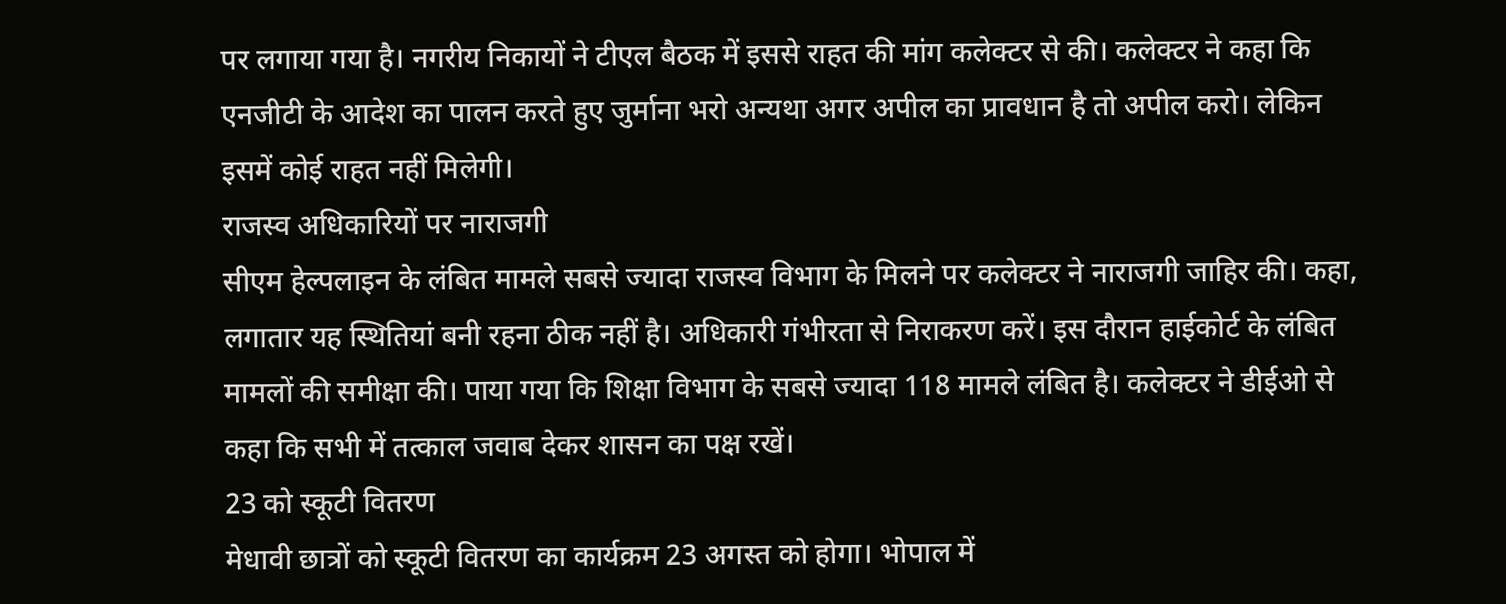पर लगाया गया है। नगरीय निकायों ने टीएल बैठक में इससे राहत की मांग कलेक्टर से की। कलेक्टर ने कहा कि एनजीटी के आदेश का पालन करते हुए जुर्माना भरो अन्यथा अगर अपील का प्रावधान है तो अपील करो। लेकिन इसमें कोई राहत नहीं मिलेगी।
राजस्व अधिकारियों पर नाराजगी
सीएम हेल्पलाइन के लंबित मामले सबसे ज्यादा राजस्व विभाग के मिलने पर कलेक्टर ने नाराजगी जाहिर की। कहा, लगातार यह स्थितियां बनी रहना ठीक नहीं है। अधिकारी गंभीरता से निराकरण करें। इस दौरान हाईकोर्ट के लंबित मामलों की समीक्षा की। पाया गया कि शिक्षा विभाग के सबसे ज्यादा 118 मामले लंबित है। कलेक्टर ने डीईओ से कहा कि सभी में तत्काल जवाब देकर शासन का पक्ष रखें।
23 को स्कूटी वितरण
मेधावी छात्रों को स्कूटी वितरण का कार्यक्रम 23 अगस्त को होगा। भोपाल में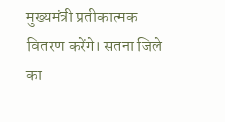मुख्यमंत्री प्रतीकात्मक वितरण करेंगे। सतना जिले का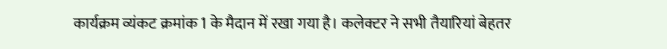कार्यक्रम व्यंकट क्रमांक 1 के मैदान में रखा गया है। कलेक्टर ने सभी तैयारियां बेहतर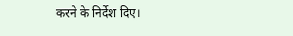करने के निर्देश दिए।